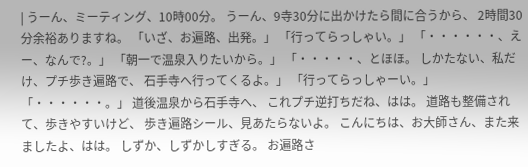| うーん、ミーティング、10時00分。 うーん、9寺30分に出かけたら間に合うから、 2時間30分余裕ありますね。 「いざ、お遍路、出発。」 「行ってらっしゃい。」 「・・・・・・、えー、なんで?。」 「朝一で温泉入りたいから。」 「・・・・・、とほほ。 しかたない、私だけ、プチ歩き遍路で、 石手寺へ行ってくるよ。」 「行ってらっしゃーい。」 「・・・・・・。」 道後温泉から石手寺へ、 これプチ逆打ちだね、はは。 道路も整備されて、歩きやすいけど、 歩き遍路シール、見あたらないよ。 こんにちは、お大師さん、また来ましたよ、はは。 しずか、しずかしすぎる。 お遍路さ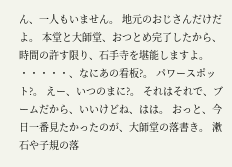ん、一人もいません。 地元のおじさんだけだよ。 本堂と大師堂、おつとめ完了したから、 時間の許す限り、石手寺を堪能しますよ。 ・・・・・、なにあの看板?。 パワースポット?。 えー、いつのまに?。 それはそれで、ブームだから、いいけどね、はは。 おっと、今日一番見たかったのが、大師堂の落書き。 漱石や子規の落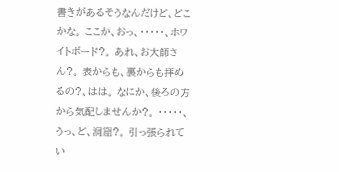書きがあるそうなんだけど、どこかな。 ここか、おっ、・・・・・、ホワイトボード?。 あれ、お大師さん?。 表からも、裏からも拝めるの?、はは。 なにか、後ろの方から気配しませんか?。 ・・・・・、うっ、ど、洞窟?。 引っ張られてい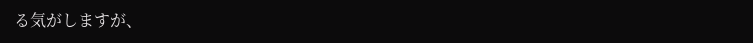る気がしますが、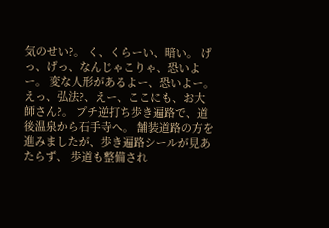気のせい?。 く、くらーい、暗い。 げっ、げっ、なんじゃこりゃ、恐いよー。 変な人形があるよー、恐いよー。 えっ、弘法?、えー、ここにも、お大師さん?。 プチ逆打ち歩き遍路で、道後温泉から石手寺へ。 舗装道路の方を進みましたが、歩き遍路シールが見あたらず、 歩道も整備され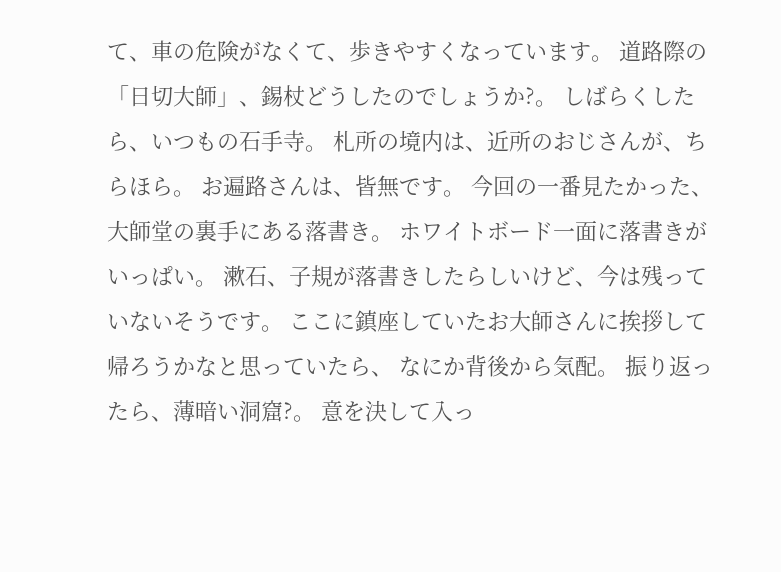て、車の危険がなくて、歩きやすくなっています。 道路際の「日切大師」、錫杖どうしたのでしょうか?。 しばらくしたら、いつもの石手寺。 札所の境内は、近所のおじさんが、ちらほら。 お遍路さんは、皆無です。 今回の一番見たかった、大師堂の裏手にある落書き。 ホワイトボード一面に落書きがいっぱい。 漱石、子規が落書きしたらしいけど、今は残っていないそうです。 ここに鎮座していたお大師さんに挨拶して帰ろうかなと思っていたら、 なにか背後から気配。 振り返ったら、薄暗い洞窟?。 意を決して入っ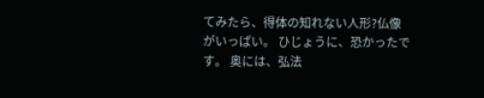てみたら、得体の知れない人形?仏像がいっぱい。 ひじょうに、恐かったです。 奥には、弘法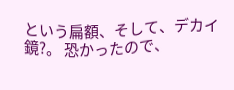という扁額、そして、デカイ鏡?。 恐かったので、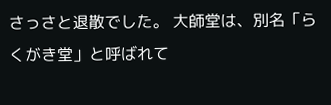さっさと退散でした。 大師堂は、別名「らくがき堂」と呼ばれて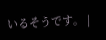いるそうです。 |